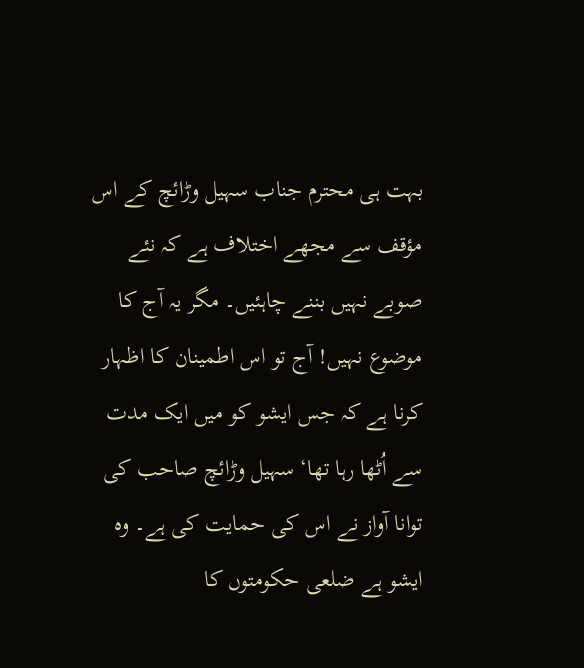بہت ہی محترم جناب سہیل وڑائچ کے اس مؤقف سے مجھے اختلاف ہے کہ نئے صوبے نہیں بننے چاہئیں۔ مگر یہ آج کا موضوع نہیں! آج تو اس اطمینان کا اظہار کرنا ہے کہ جس ایشو کو میں ایک مدت سے اُٹھا رہا تھا‘ سہیل وڑائچ صاحب کی توانا آواز نے اس کی حمایت کی ہے۔ وہ ایشو ہے ضلعی حکومتوں کا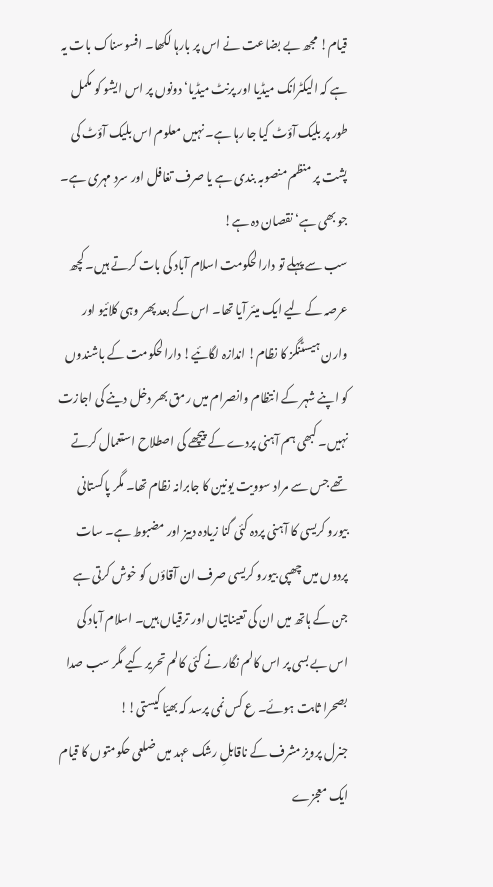قیام! مجھ بے بضاعت نے اس پر بارہا لکھا۔ افسوسناک بات یہ ہے کہ الیکٹرانک میڈیا اور پرنٹ میڈیا‘ دونوں پر اس ایشو کو مکمل طور پر بلیک آؤٹ کیا جا رہا ہے۔ نہیں معلوم اس بلیک آؤٹ کی پشت پر منظم منصوبہ بندی ہے یا صرف تغافل اور سرد مہری ہے۔ جو بھی ہے‘ نقصان دہ ہے!
سب سے پہلے تو دارالحکومت اسلام آباد کی بات کرتے ہیں۔ کچھ عرصہ کے لیے ایک میئر آیا تھا۔ اس کے بعد پھر وہی کلائیو اور وارن ہیسٹنگز کا نظام! اندازہ لگائیے! دارالحکومت کے باشندوں کو اپنے شہر کے انتظام وانصرام میں رمق بھر دخل دینے کی اجازت نہیں۔ کبھی ہم آہنی پردے کے پیچھے کی اصطلاح استعمال کرتے تھے جس سے مراد سوویت یونین کا جابرانہ نظام تھا۔ مگر پاکستانی بیورو کریسی کا آہنی پردہ کئی گنا زیادہ دبیز اور مضبوط ہے۔ سات پردوں میں چھپی بیورو کریسی صرف ان آقاؤں کو خوش کرتی ہے جن کے ہاتھ میں ان کی تعیناتیاں اور ترقیاں ہیں۔ اسلام آباد کی اس بے بسی پر اس کالم نگار نے کئی کالم تحریر کیے مگر سب صدا بصحرا ثابت ہوئے۔ ع کس نمی پرسد کہ بھیّا کیستی!!
جنرل پرویز مشرف کے ناقابلِ رشک عہد میں ضلعی حکومتوں کا قیام ایک معجزے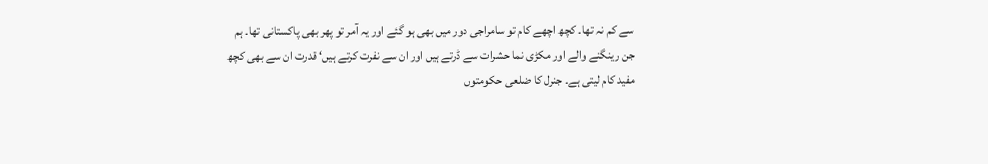سے کم نہ تھا۔ کچھ اچھے کام تو سامراجی دور میں بھی ہو گئے اور یہ آمر تو پھر بھی پاکستانی تھا۔ ہم جن رینگنے والے اور مکڑی نما حشرات سے ڈرتے ہیں اور ان سے نفرت کرتے ہیں‘ قدرت ان سے بھی کچھ مفید کام لیتی ہے۔ جنرل کا ضلعی حکومتوں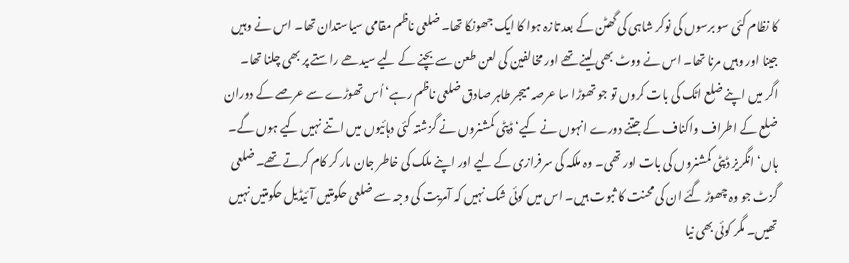کا نظام کئی سو برسوں کی نوکر شاہی کی گھٹن کے بعد تازہ ہوا کا ایک جھونکا تھا۔ ضلعی ناظم مقامی سیاستدان تھا۔ اس نے وہیں جینا اور وہیں مرنا تھا۔ اس نے ووٹ بھی لینے تھے اور مخالفین کی لعن طعن سے بچنے کے لیے سیدھے راستے پر بھی چلنا تھا۔ اگر میں اپنے ضلع اٹک کی بات کروں تو جو تھوڑا سا عرصہ میجر طاہر صادق ضلعی ناظم رہے‘ اُس تھوڑے سے عرصے کے دوران ضلع کے اطراف واکناف کے جتنے دورے انہوں نے کیے‘ ڈپٹی کمشنروں نے گزشتہ کئی دہائیوں میں اتنے نہیں کیے ہوں گے۔ ہاں‘ انگریز ڈپٹی کمشنروں کی بات اور تھی۔ وہ ملکہ کی سرفرازی کے لیے اور اپنے ملک کی خاطر جان مار کر کام کرتے تھے۔ ضلعی گزٹ جو وہ چھوڑ گئے ان کی محنت کا ثبوت ہیں۔ اس میں کوئی شک نہیں کہ آمریت کی وجہ سے ضلعی حکومتیں آئیڈیل حکومتیں نہیں تھیں۔ مگر کوئی بھی نیا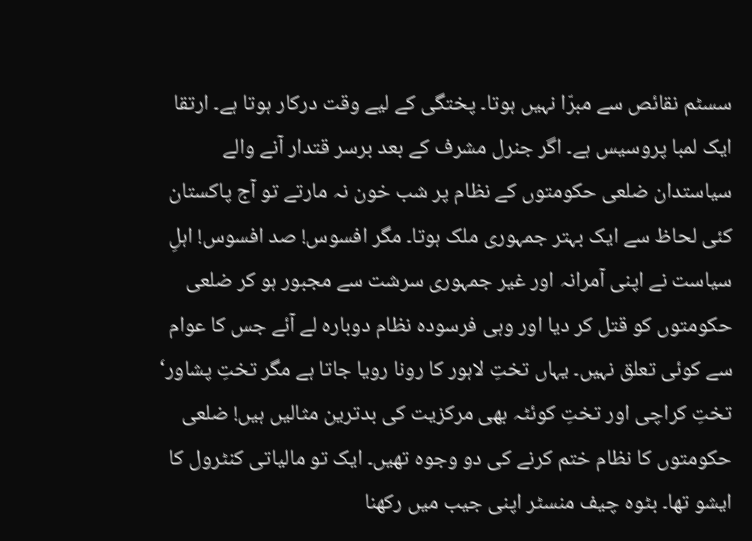سسٹم نقائص سے مبرّا نہیں ہوتا۔ پختگی کے لیے وقت درکار ہوتا ہے۔ ارتقا ایک لمبا پروسیس ہے۔ اگر جنرل مشرف کے بعد برسر قتدار آنے والے سیاستدان ضلعی حکومتوں کے نظام پر شب خون نہ مارتے تو آج پاکستان کئی لحاظ سے ایک بہتر جمہوری ملک ہوتا۔ مگر افسوس! صد افسوس! اہلِ سیاست نے اپنی آمرانہ اور غیر جمہوری سرشت سے مجبور ہو کر ضلعی حکومتوں کو قتل کر دیا اور وہی فرسودہ نظام دوبارہ لے آئے جس کا عوام سے کوئی تعلق نہیں۔ یہاں تختِ لاہور کا رونا رویا جاتا ہے مگر تختِ پشاور‘ تختِ کراچی اور تختِ کوئٹہ بھی مرکزیت کی بدترین مثالیں ہیں! ضلعی حکومتوں کا نظام ختم کرنے کی دو وجوہ تھیں۔ ایک تو مالیاتی کنٹرول کا ایشو تھا۔ بٹوہ چیف منسٹر اپنی جیب میں رکھنا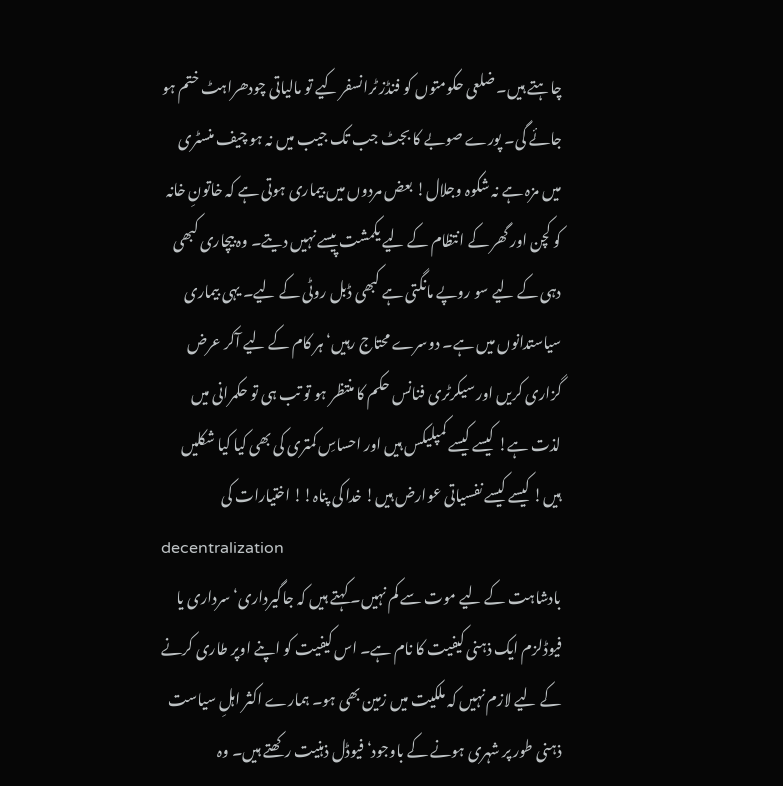چاہتے ہیں۔ ضلعی حکومتوں کو فنڈز ٹرانسفر کیے تو مالیاتی چودھراہٹ ختم ہو جائے گی۔ پورے صوبے کا بجٹ جب تک جیب میں نہ ہو چیف منسٹری میں مزہ ہے نہ شکوہ وجلال! بعض مردوں میں بیماری ہوتی ہے کہ خاتونِ خانہ کو کچن اور گھر کے انتظام کے لیے یکمشت پیسے نہیں دیتے۔ وہ بیچاری کبھی دہی کے لیے سو روپے مانگتی ہے کبھی ڈبل روٹی کے لیے۔ یہی بیماری سیاستدانوں میں ہے۔ دوسرے محتاج رہیں‘ ہر کام کے لیے آکر عرض گزاری کریں اور سیکرٹری فنانس حکم کا منتظر ہو تو تب ہی تو حکمرانی میں لذت ہے! کیسے کیسے کمپلیکس ہیں اور احساسِ کمتری کی بھی کیا کیا شکلیں ہیں! کیسے کیسے نفسیاتی عوارض ہیں! خدا کی پناہ!! اختیارات کی
decentralization
بادشاہت کے لیے موت سے کم نہیں۔ کہتے ہیں کہ جاگیرداری‘ سرداری یا فیوڈلزم ایک ذہنی کیفیت کا نام ہے۔ اس کیفیت کو اپنے اوپر طاری کرنے کے لیے لازم نہیں کہ ملکیت میں زمین بھی ہو۔ ہمارے اکثر اہلِ سیاست ذہنی طور پر شہری ہونے کے باوجود‘ فیوڈل ذہنیت رکھتے ہیں۔ وہ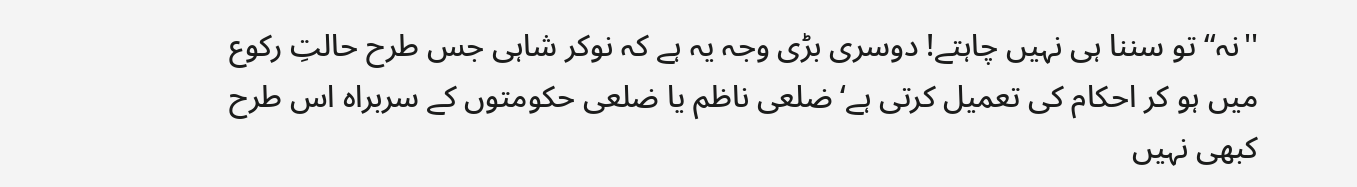''نہ‘‘ تو سننا ہی نہیں چاہتے! دوسری بڑی وجہ یہ ہے کہ نوکر شاہی جس طرح حالتِ رکوع میں ہو کر احکام کی تعمیل کرتی ہے‘ ضلعی ناظم یا ضلعی حکومتوں کے سربراہ اس طرح کبھی نہیں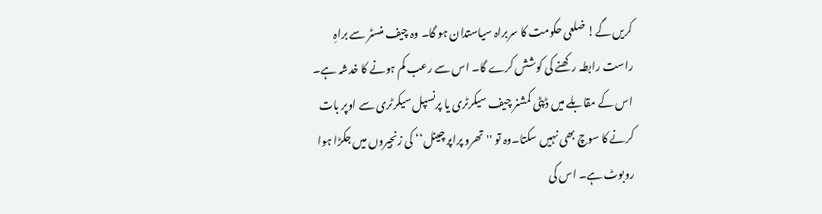کریں گے! ضلعی حکومت کا سربراہ سیاستدان ہو گا۔ وہ چیف منسٹر سے براہِ راست رابطہ رکھنے کی کوشش کرے گا۔ اس سے رعب کم ہونے کا خدشہ ہے۔ اس کے مقابلے میں ڈپٹی کمشنر چیف سیکرٹری یا پرنسپل سیکرٹری سے اوپر بات کرنے کا سوچ بھی نہیں سکتا۔وہ تو ''تھرو پراپر چینل‘‘ کی زنجیروں میں جکڑا ہوا روبوٹ ہے۔ اس کی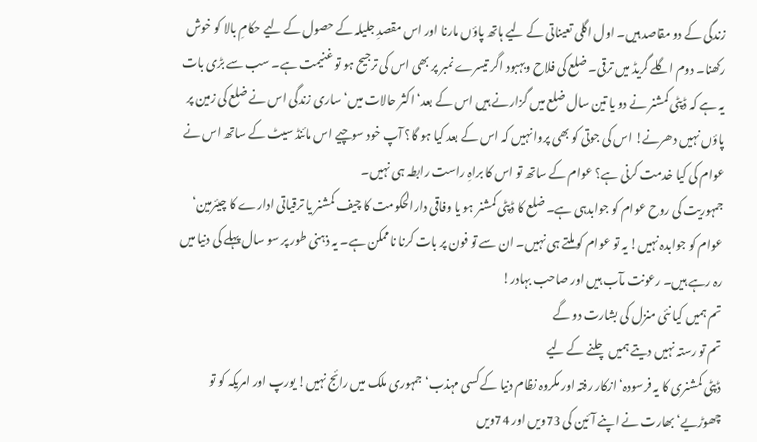زندگی کے دو مقاصد ہیں۔ اول اگلی تعیناتی کے لیے ہاتھ پاؤں مارنا اور اس مقصدِ جلیلہ کے حصول کے لیے حکامِ بالا کو خوش رکھنا۔ دوم اگلے گریڈ میں ترقی۔ ضلع کی فلاح وبہبود اگر تیسرے نمبر پر بھی اس کی ترجیح ہو تو غنیمت ہے۔ سب سے بڑی بات یہ ہے کہ ڈپٹی کمشنر نے دو یا تین سال ضلع میں گزارنے ہیں اس کے بعد‘ اکثر حالات میں‘ ساری زندگی اس نے ضلع کی زمین پر پاؤں نہیں دھرنے! اس کی جوتی کو بھی پروا نہیں کہ اس کے بعد کیا ہو گا؟ آپ خود سوچیے اس مائنڈ سیٹ کے ساتھ اس نے عوام کی کیا خدمت کرنی ہے؟ عوام کے ساتھ تو اس کا براہِ راست رابطہ ہی نہیں۔
جمہوریت کی روح عوام کو جوابدہی ہے۔ ضلع کا ڈپٹی کمشنر ہو یا وفاقی دارالحکومت کا چیف کمشنر یا ترقیاتی ادارے کا چیئرمین‘ عوام کو جوابدہ نہیں! یہ تو عوام کو ملتے ہی نہیں۔ ان سے تو فون پر بات کرنا ناممکن ہے۔ یہ ذہنی طور پر سو سال پہلے کی دنیا میں رہ رہے ہیں۔ رعونت مآب ہیں اور صاحب بہادر!
تم ہمیں کیا نئی منزل کی بشارت دو گے
تم تو رستہ نہیں دیتے ہمیں چلنے کے لیے
ڈپٹی کمشنری کا یہ فرسودہ‘ ازکار رفتہ اور مکروہ نظام دنیا کے کسی مہذب‘ جمہوری ملک میں رائج نہیں! یورپ اور امریکہ کو تو چھوڑیے‘ بھارت نے اپنے آئین کی 73ویں اور 74ویں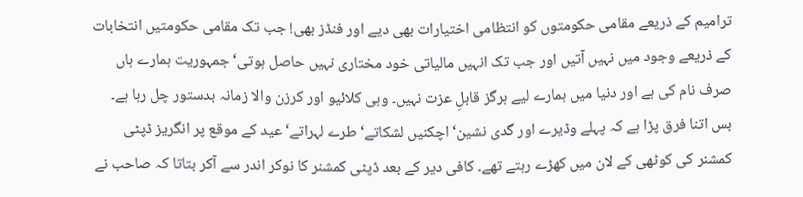ترامیم کے ذریعے مقامی حکومتوں کو انتظامی اختیارات بھی دیے اور فنڈز بھی! جب تک مقامی حکومتیں انتخابات کے ذریعے وجود میں نہیں آتیں اور جب تک انہیں مالیاتی خود مختاری نہیں حاصل ہوتی‘ جمہوریت ہمارے ہاں صرف نام کی ہے اور دنیا میں ہمارے لیے ہرگز قابلِ عزت نہیں۔ وہی کلائیو اور کرزن والا زمانہ بدستور چل رہا ہے۔ بس اتنا فرق پڑا ہے کہ پہلے وڈیرے اور گدی نشین‘ اچکنیں لشکاتے‘ طرے لہراتے‘ عید کے موقع پر انگریز ڈپٹی کمشنر کی کوٹھی کے لان میں کھڑے رہتے تھے۔ کافی دیر کے بعد ڈپٹی کمشنر کا نوکر اندر سے آکر بتاتا کہ صاحب نے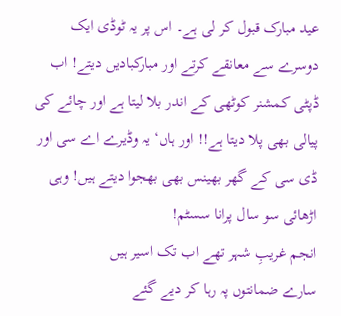عید مبارک قبول کر لی ہے۔ اس پر یہ ٹوڈی ایک دوسرے سے معانقے کرتے اور مبارکبادیں دیتے! اب ڈپٹی کمشنر کوٹھی کے اندر بلا لیتا ہے اور چائے کی پیالی بھی پلا دیتا ہے!! اور ہاں‘ یہ وڈیرے اے سی اور ڈی سی کے گھر بھینس بھی بھجوا دیتے ہیں! وہی اڑھائی سو سال پرانا سسٹم!
انجم غریبِ شہر تھے اب تک اسیر ہیں
سارے ضمانتوں پہ رہا کر دیے گئے